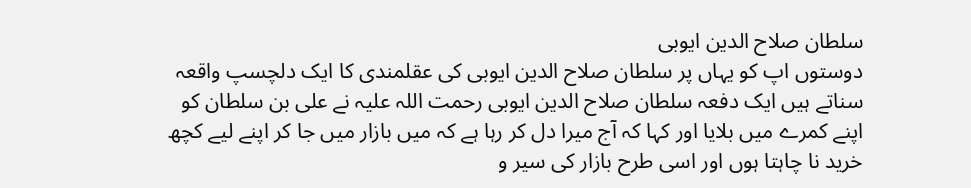سلطان صلاح الدین ایوبی
دوستوں اپ کو یہاں پر سلطان صلاح الدین ایوبی کی عقلمندی کا ایک دلچسپ واقعہ سناتے ہیں ایک دفعہ سلطان صلاح الدین ایوبی رحمت اللہ علیہ نے علی بن سلطان کو اپنے کمرے میں بلایا اور کہا کہ آج میرا دل کر رہا ہے کہ میں بازار میں جا کر اپنے لیے کچھ خرید نا چاہتا ہوں اور اسی طرح بازار کی سیر و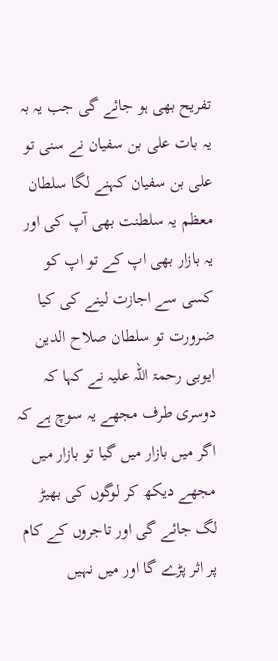تفریح بھی ہو جائے گی جب یہ بہ یہ بات علی بن سفیان نے سنی تو علی بن سفیان کہنے لگا سلطان معظم یہ سلطنت بھی آپ کی اور یہ بازار بھی اپ کے تو اپ کو کسی سے اجازت لینے کی کیا ضرورت تو سلطان صلاح الدین ایوبی رحمۃ اللہ علیہ نے کہا کہ دوسری طرف مجھے یہ سوچ ہے کہ اگر میں بازار میں گیا تو بازار میں مجھے دیکھ کر لوگوں کی بھیڑ لگ جائے گی اور تاجروں کے کام پر اثر پڑے گا اور میں نہیں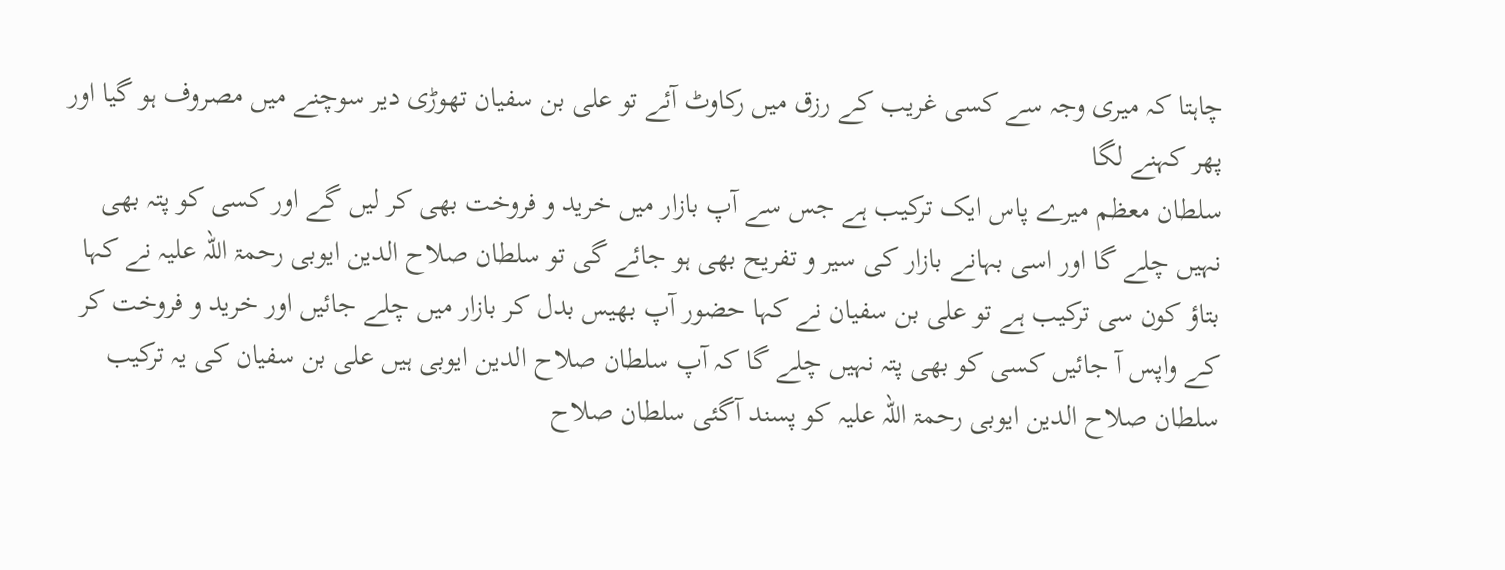چاہتا کہ میری وجہ سے کسی غریب کے رزق میں رکاوٹ آئے تو علی بن سفیان تھوڑی دیر سوچنے میں مصروف ہو گیا اور پھر کہنے لگا
سلطان معظم میرے پاس ایک ترکیب ہے جس سے آپ بازار میں خرید و فروخت بھی کر لیں گے اور کسی کو پتہ بھی نہیں چلے گا اور اسی بہانے بازار کی سیر و تفریح بھی ہو جائے گی تو سلطان صلاح الدین ایوبی رحمۃ اللہ علیہ نے کہا بتاؤ کون سی ترکیب ہے تو علی بن سفیان نے کہا حضور آپ بھیس بدل کر بازار میں چلے جائیں اور خرید و فروخت کر کے واپس آ جائیں کسی کو بھی پتہ نہیں چلے گا کہ آپ سلطان صلاح الدین ایوبی ہیں علی بن سفیان کی یہ ترکیب سلطان صلاح الدین ایوبی رحمۃ اللہ علیہ کو پسند آگئی سلطان صلاح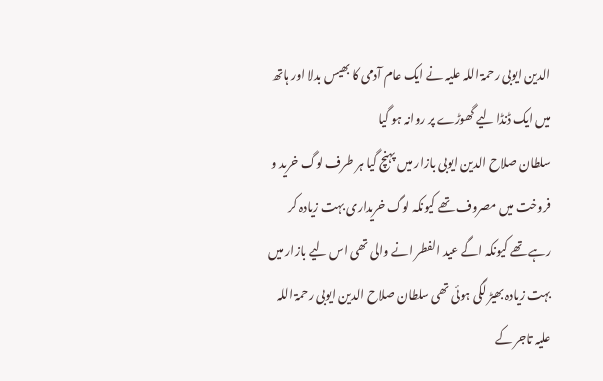الدین ایوبی رحمۃ اللہ علیہ نے ایک عام آدمی کا بھیس بدلا اور ہاتھ میں ایک ڈنڈا لیے گھوڑے پر روانہ ہو گیا
سلطان صلاح الدین ایوبی بازار میں پہنچ گیا ہر طرف لوگ خرید و فروخت میں مصروف تھے کیونکہ لوگ خریداری بہت زیادہ کر رہے تھے کیونکہ اگے عید الفطر انے والی تھی اس لیے بازار میں بہت زیادہ بھیڑ لگی ہوئی تھی سلطان صلاح الدین ایوبی رحمۃ اللہ علیہ تاجر کے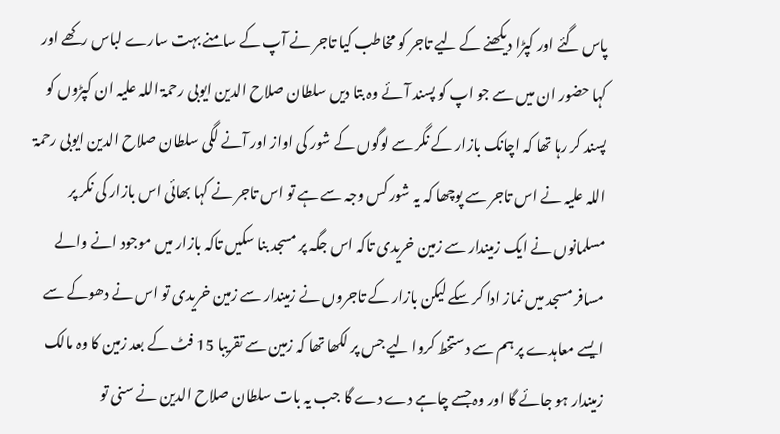پاس گئے اور کپڑا دیکھنے کے لیے تاجر کو مخاطب کیا تاجر نے آپ کے سامنے بہت سارے لباس رکھے اور کہا حضور ان میں سے جو اپ کو پسند آئے وہ بتا دیں سلطان صلاح الدین ایوبی رحمۃ اللہ علیہ ان کپڑوں کو پسند کر رہا تھا کہ اچانک بازار کے نگر سے لوگوں کے شور کی اواز اور آنے لگی سلطان صلاح الدین ایوبی رحمۃ اللہ علیہ نے اس تاجر سے پوچھا کہ یہ شور کس وجہ سے ہے تو اس تاجر نے کہا بھائی اس بازار کی نکر پر مسلمانوں نے ایک زمیندار سے زمین خریدی تاکہ اس جگہ پر مسجد بنا سکیں تاکہ بازار میں موجود انے والے مسافر مسجد میں نماز ادا کر سکے لیکن بازار کے تاجروں نے زمیندار سے زمین خریدی تو اس نے دھوکے سے ایسے معاہدے پر ہم سے دستخط کروا لیے جس پر لکھا تھا کہ زمین سے تقریبا 15 فٹ کے بعد زمین کا وہ مالک زمیندار ہو جائے گا اور وہ جسے چاہے دے دے گا جب یہ بات سلطان صلاح الدین نے سنی تو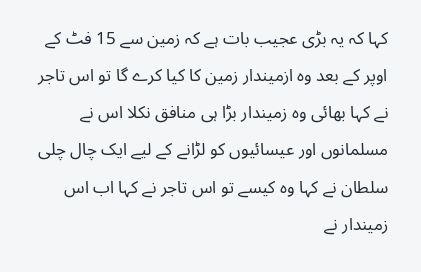کہا کہ یہ بڑی عجیب بات ہے کہ زمین سے 15 فٹ کے اوپر کے بعد وہ ازمیندار زمین کا کیا کرے گا تو اس تاجر نے کہا بھائی وہ زمیندار بڑا ہی منافق نکلا اس نے مسلمانوں اور عیسائیوں کو لڑانے کے لیے ایک چال چلی سلطان نے کہا وہ کیسے تو اس تاجر نے کہا اب اس زمیندار نے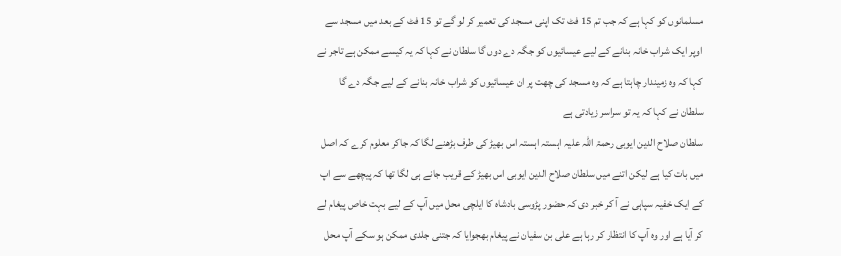مسلمانوں کو کہا ہے کہ جب تم 15 فٹ تک اپنی مسجد کی تعمیر کر لو گے تو 15 فٹ کے بعد میں مسجد سے اوپر ایک شراب خانہ بنانے کے لیے عیسائیوں کو جگہ دے دوں گا سلطان نے کہا کہ یہ کیسے ممکن ہے تاجر نے کہا کہ وہ زمیندار چاہتا ہے کہ وہ مسجد کی چھت پر ان عیسائیوں کو شراب خانہ بنانے کے لیے جگہ دے گا سلطان نے کہا کہ یہ تو سراسر زیادتی ہے
سلطان صلاح الدین ایوبی رحمۃ اللہ علیہ اہستہ اہستہ اس بھیڑ کی طرف بڑھنے لگا کہ جاکر معلوم کرے کہ اصل میں بات کیا ہے لیکن اتنے میں سلطان صلاح الدین ایوبی اس بھیڑ کے قریب جانے ہی لگا تھا کہ پیچھے سے اپ کے ایک خفیہ سپاہی نے آ کر خبر دی کہ حضور پڑوسی بادشاہ کا ایلچی محل میں آپ کے لیے بہت خاص پیغام لے کر آیا ہے اور وہ آپ کا انتظار کر رہا ہے علی بن سفیان نے پیغام بھجوایا کہ جتنی جلدی ممکن ہو سکے آپ محل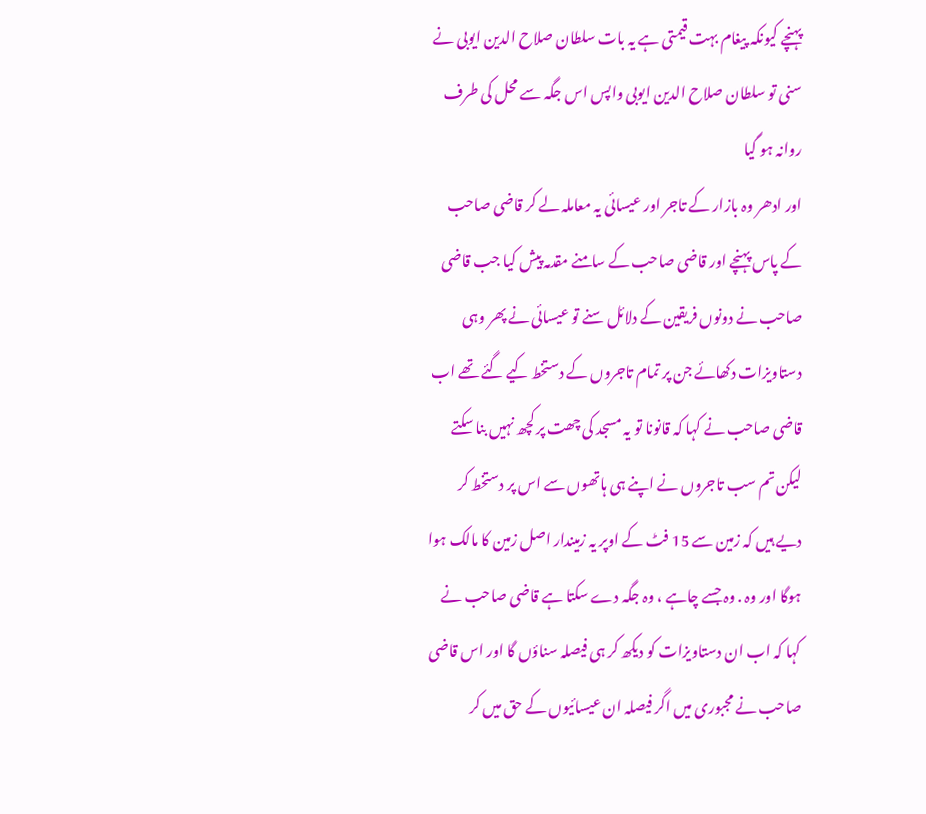پہنچے کیونکہ پیغام بہت قیمتی ہے یہ بات سلطان صلاح الدین ایوبی نے سنی تو سلطان صلاح الدین ایوبی واپس اس جگہ سے محل کی طرف روانہ ہو گیا
اور ادھر وہ بازار کے تاجر اور عیسائی یہ معاملہ لے کر قاضی صاحب کے پاس پہنچے اور قاضی صاحب کے سامنے مقدمہ پیش کیا جب قاضی صاحب نے دونوں فریقین کے دلائل سنے تو عیسائی نے پھر وہی دستاویزات دکھائے جن پر تمام تاجروں کے دستخط کیے گئے تھے اب قاضی صاحب نے کہا کہ قانونا تو یہ مسجد کی چھت پر کچھ نہیں بنا سکتے لیکن تم سب تاجروں نے اپنے ہی ہاتھوں سے اس پر دستخط کر دیے ہیں کہ زمین سے 15 فٹ کے اوپر یہ زمیندار اصل زمین کا مالک ہوا ہوگا اور وہ . وہ جسے چاہے ، وہ جگہ دے سکتا ہے قاضی صاحب نے کہا کہ اب ان دستاویزات کو دیکھ کر ہی فیصلہ سناؤں گا اور اس قاضی صاحب نے مجبوری میں اگر فیصلہ ان عیسائیوں کے حق میں کر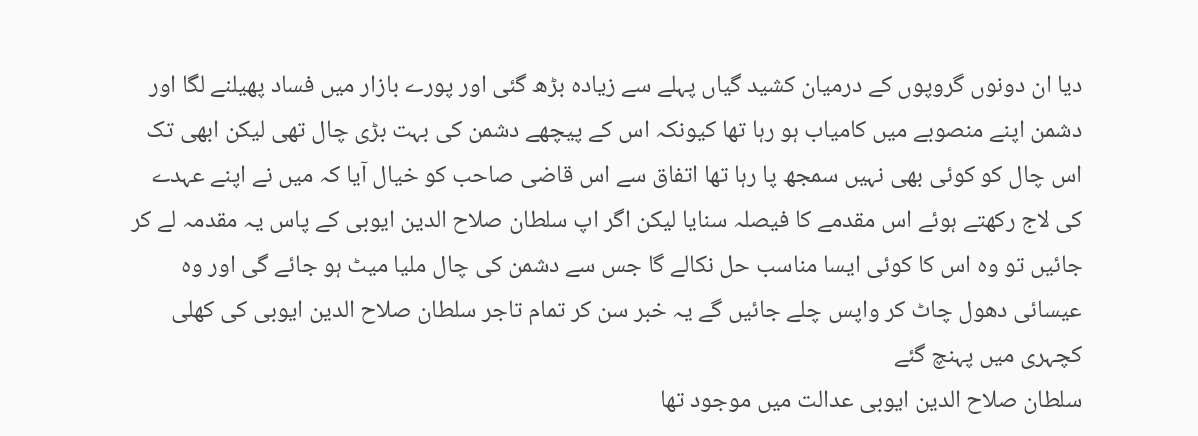دیا ان دونوں گروپوں کے درمیان کشید گیاں پہلے سے زیادہ بڑھ گئی اور پورے بازار میں فساد پھیلنے لگا اور دشمن اپنے منصوبے میں کامیاب ہو رہا تھا کیونکہ اس کے پیچھے دشمن کی بہت بڑی چال تھی لیکن ابھی تک اس چال کو کوئی بھی نہیں سمجھ پا رہا تھا اتفاق سے اس قاضی صاحب کو خیال آیا کہ میں نے اپنے عہدے کی لاج رکھتے ہوئے اس مقدمے کا فیصلہ سنایا لیکن اگر اپ سلطان صلاح الدین ایوبی کے پاس یہ مقدمہ لے کر جائیں تو وہ اس کا کوئی ایسا مناسب حل نکالے گا جس سے دشمن کی چال ملیا میٹ ہو جائے گی اور وہ عیسائی دھول چاٹ کر واپس چلے جائیں گے یہ خبر سن کر تمام تاجر سلطان صلاح الدین ایوبی کی کھلی کچہری میں پہنچ گئے
سلطان صلاح الدین ایوبی عدالت میں موجود تھا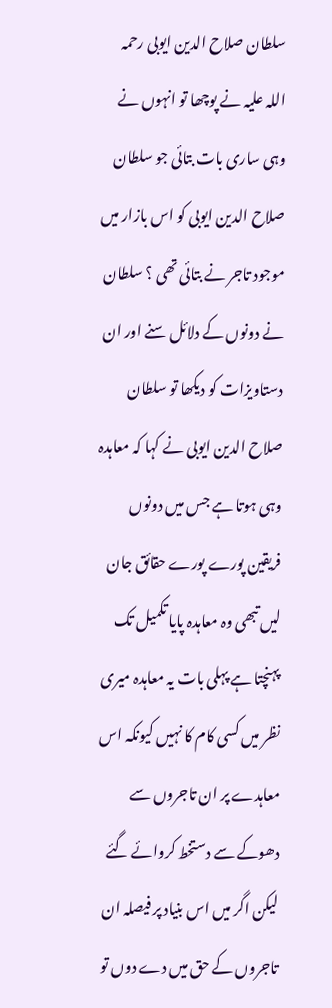سلطان صلاح الدین ایوبی رحمہ اللہ علیہ نے پوچھا تو انہوں نے وہی ساری بات بتائی جو سلطان صلاح الدین ایوبی کو اس بازار میں موجود تاجر نے بتائی تھی ؟ سلطان نے دونوں کے دلائل سنے اور ان دستاویزات کو دیکھا تو سلطان صلاح الدین ایوبی نے کہا کہ معاہدہ وہی ہوتا ہے جس میں دونوں فریقین پورے پورے حقائق جان لیں تبھی وہ معاہدہ پایا تکمیل تک پہنچتا ہے پہلی بات یہ معاہدہ میری نظر میں کسی کام کا نہیں کیونکہ اس معاہدے پر ان تاجروں سے دھوکے سے دستخط کروائے گئے لیکن اگر میں اس بنیاد پر فیصلہ ان تاجروں کے حق میں دے دوں تو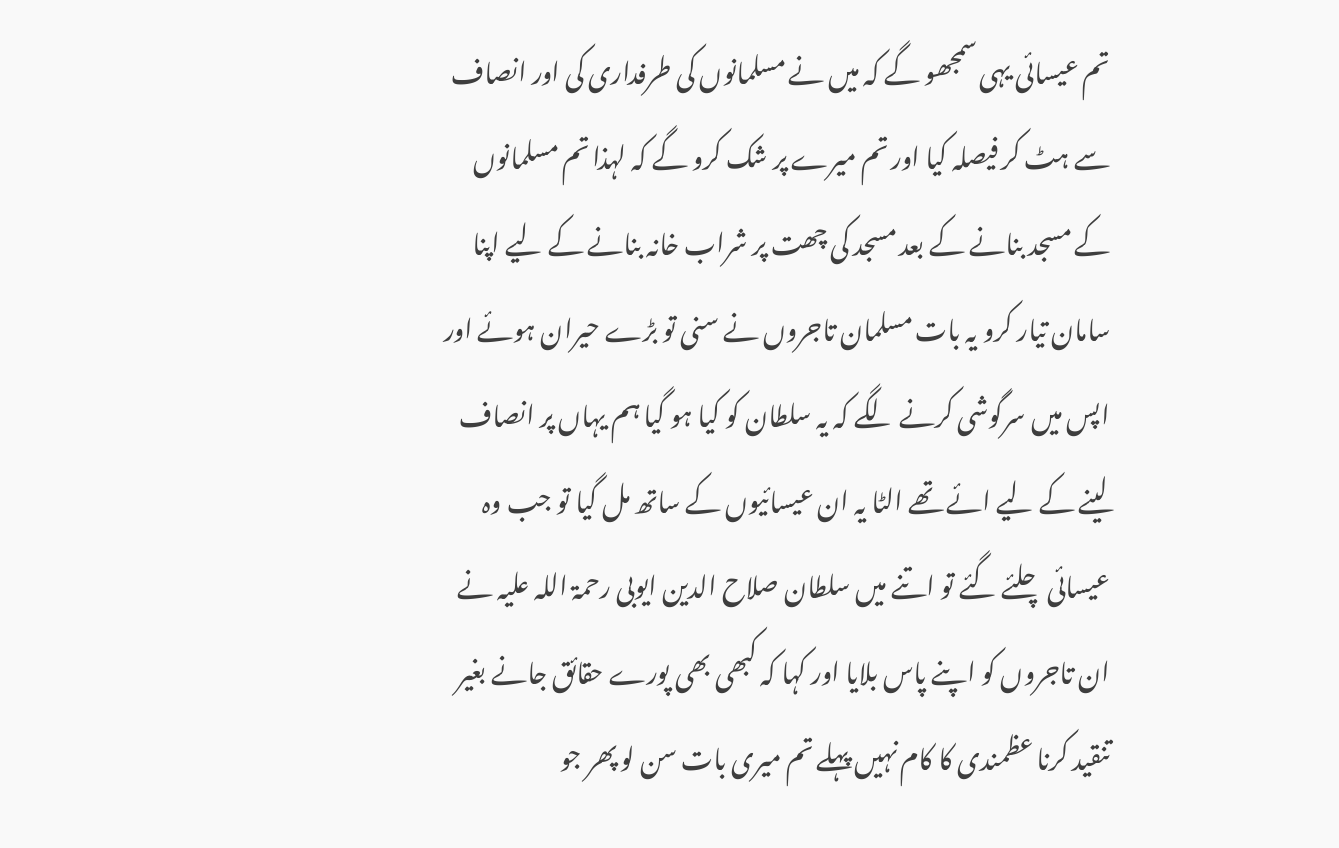تم عیسائی یہی سمجھو گے کہ میں نے مسلمانوں کی طرفداری کی اور انصاف سے ہٹ کر فیصلہ کیا اور تم میرے پر شک کرو گے کہ لہذا تم مسلمانوں کے مسجد بنانے کے بعد مسجد کی چھت پر شراب خانہ بنانے کے لیے اپنا سامان تیار کرو یہ بات مسلمان تاجروں نے سنی تو بڑے حیران ہوئے اور اپس میں سرگوشی کرنے لگے کہ یہ سلطان کو کیا ہو گیا ہم یہاں پر انصاف لینے کے لیے ائے تھے الٹا یہ ان عیسائیوں کے ساتھ مل گیا تو جب وہ عیسائی چلئے گئے تو اتنے میں سلطان صلاح الدین ایوبی رحمۃ اللہ علیہ نے ان تاجروں کو اپنے پاس بلایا اور کہا کہ کبھی بھی پورے حقائق جانے بغیر تنقید کرنا عظمندی کا کام نہیں پہلے تم میری بات سن لو پھر جو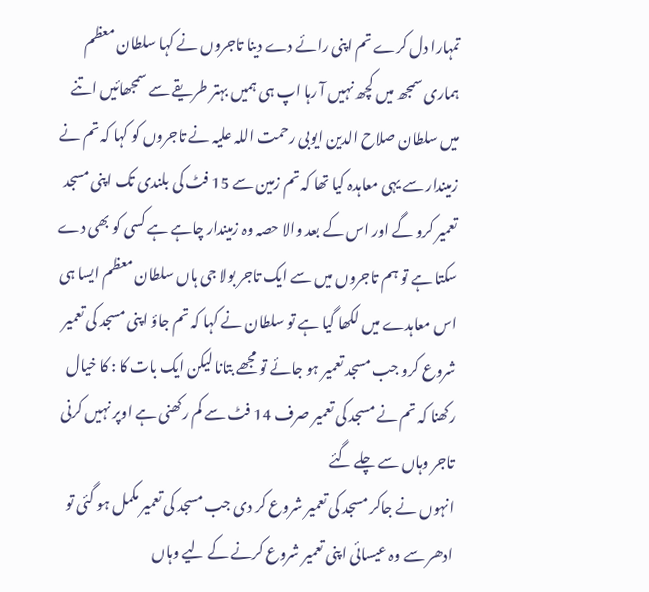تمہارا دل کرے تم اپنی رائے دے دینا تاجروں نے کہا سلطان معظم ہماری سمجھ میں کچھ نہیں آ رہا اپ ہی ہمیں بہتر طریقے سے سمجھائیں اتنے میں سلطان صلاح الدین ایوبی رحمت اللہ علیہ نے تاجروں کو کہا کہ تم نے زمیندار سے یہی معاہدہ کیا تھا کہ تم زمین سے 15 فٹ کی بلندی تک اپنی مسجد تعمیر کرو گے اور اس کے بعد والا حصہ وہ زمیندار چاہے ہے کسی کو بھی دے سکتا ہے تو ہم تاجروں میں سے ایک تاجر بولا جی ہاں سلطان معظم ایسا ہی اس معاہدے میں لکھا گیا ہے تو سلطان نے کہا کہ تم جاؤ اپنی مسجد کی تعمیر شروع کرو جب مسجد تعمیر ہو جائے تو مجھے بتانا لیکن ایک بات کا : کا خیال رکھنا کہ تم نے مسجد کی تعمیر صرف 14 فٹ سے کم رکھنی ہے اوپر نہیں کرنی تاجر وہاں سے چلے گئے
انہوں نے جاکر مسجد کی تعمیر شروع کر دی جب مسجد کی تعمیر مکمل ہو گئی تو ادھر سے وہ عیسائی اپنی تعمیر شروع کرنے کے لیے وہاں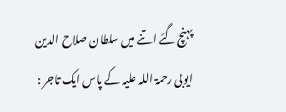پہنچ گئے اتنے میں سلطان صلاح الدین ایوبی رحمۃ اللہ علیہ کے پاس ایک تاجر :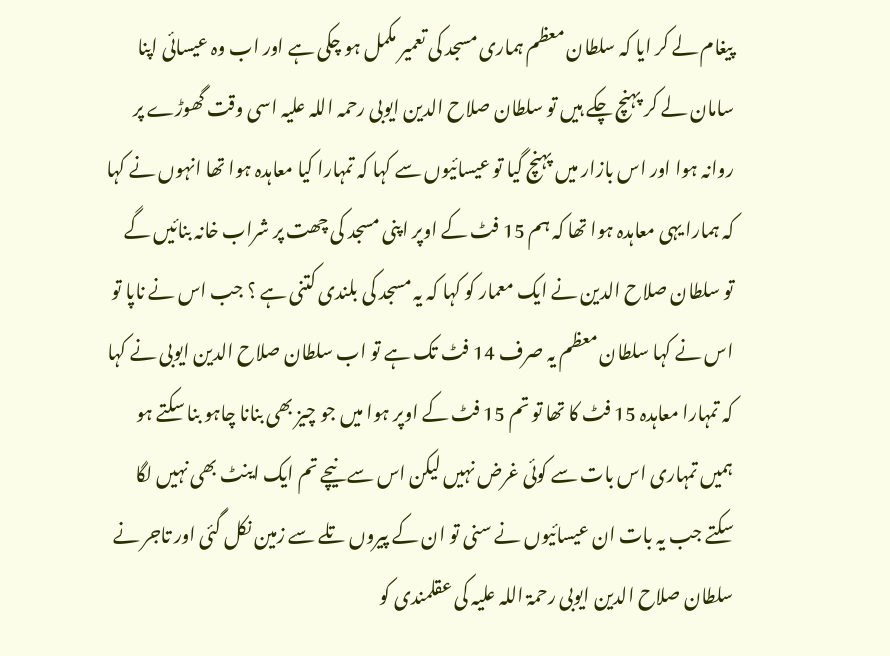پیغام لے کر ایا کہ سلطان معظم ہماری مسجد کی تعمیر مکمل ہو چکی ہے اور اب وہ عیسائی اپنا سامان لے کر پہنچ چکے ہیں تو سلطان صلاح الدین ایوبی رحمہ اللہ علیہ اسی وقت گھوڑے پر روانہ ہوا اور اس بازار میں پہنچ گیا تو عیسائیوں سے کہا کہ تمہارا کیا معاہدہ ہوا تھا انہوں نے کہا کہ ہمارا یہی معاہدہ ہوا تھا کہ ہم 15 فٹ کے اوپر اپنی مسجد کی چھت پر شراب خانہ بنائیں گے تو سلطان صلاح الدین نے ایک معمار کو کہا کہ یہ مسجد کی بلندی کتنی ہے ؟ جب اس نے ناپا تو اس نے کہا سلطان معظم یہ صرف 14 فٹ تک ہے تو اب سلطان صلاح الدین ایوبی نے کہا کہ تمہارا معاہدہ 15 فٹ کا تھا تو تم 15 فٹ کے اوپر ہوا میں جو چیز بھی بنانا چاہو بنا سکتے ہو ہمیں تمہاری اس بات سے کوئی غرض نہیں لیکن اس سے نیچے تم ایک اینٹ بھی نہیں لگا سکتے جب یہ بات ان عیسائیوں نے سنی تو ان کے پیروں تلے سے زمین نکل گئی اور تاجر نے سلطان صلاح الدین ایوبی رحمۃ اللہ علیہ کی عقلمندی کو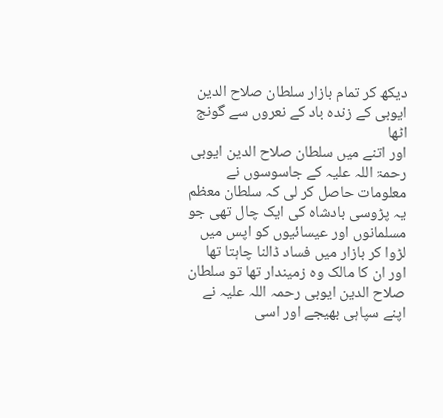دیکھ کر تمام بازار سلطان صلاح الدین ایوبی کے زندہ باد کے نعروں سے گونج اٹھا
اور اتنے میں سلطان صلاح الدین ایوبی رحمۃ اللہ علیہ کے جاسوسوں نے معلومات حاصل کر لی کہ سلطان معظم یہ پڑوسی بادشاہ کی ایک چال تھی جو مسلمانوں اور عیسائیوں کو اپس میں لڑوا کر بازار میں فساد ڈالنا چاہتا تھا اور ان کا مالک وہ زمیندار تھا تو سلطان صلاح الدین ایوبی رحمہ اللہ علیہ نے اپنے سپاہی بھیجے اور اسی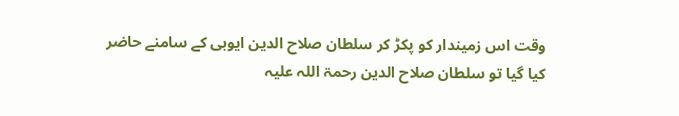وقت اس زمیندار کو پکڑ کر سلطان صلاح الدین ایوبی کے سامنے حاضر کیا گیا تو سلطان صلاح الدین رحمۃ اللہ علیہ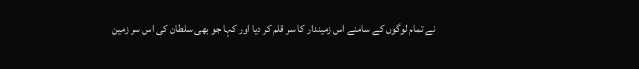نے تمام لوگوں کے سامنے اس زمیندار کا سر قلم کر دیا اور کہا جو بھی سلطان کی اس سر زمین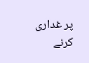پر غداری کرنے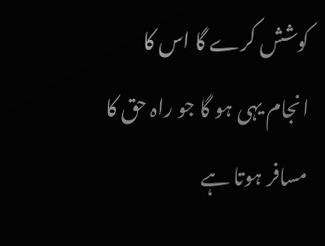کوشش کرے گا اس کا انجام یہی ہو گا جو راہ حق کا مسافر ہوتا ہے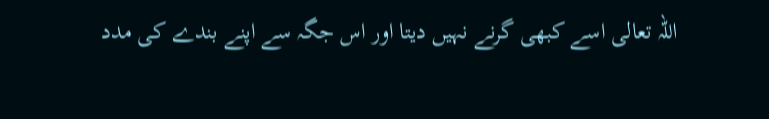اللہ تعالی اسے کبھی گرنے نہیں دیتا اور اس جگہ سے اپنے بندے کی مدد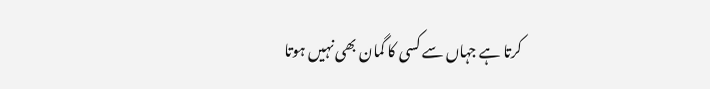کرتا ہے جہاں سے کسی کا گمان بھی نہیں ہوتا